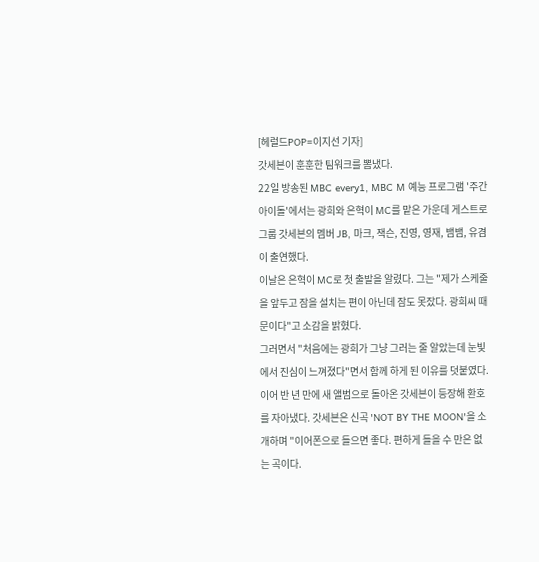[헤럴드POP=이지선 기자]
갓세븐이 훈훈한 팀워크를 뽐냈다.
22일 방송된 MBC every1, MBC M 예능 프로그램 '주간 아이돌'에서는 광희와 은혁이 MC를 맡은 가운데 게스트로 그룹 갓세븐의 멤버 JB, 마크, 잭슨, 진영, 영재, 뱀뱀, 유겸이 출연했다.
이날은 은혁이 MC로 첫 출발을 알렸다. 그는 "제가 스케줄을 앞두고 잠을 설치는 편이 아닌데 잠도 못잤다. 광희씨 때문이다"고 소감을 밝혔다.
그러면서 "처음에는 광희가 그냥 그러는 줄 알았는데 눈빛에서 진심이 느껴졌다"면서 함께 하게 된 이유를 덧붙였다.
이어 반 년 만에 새 앨범으로 돌아온 갓세븐이 등장해 환호를 자아냈다. 갓세븐은 신곡 'NOT BY THE MOON'을 소개하며 "이어폰으로 들으면 좋다. 편하게 들을 수 만은 없는 곡이다.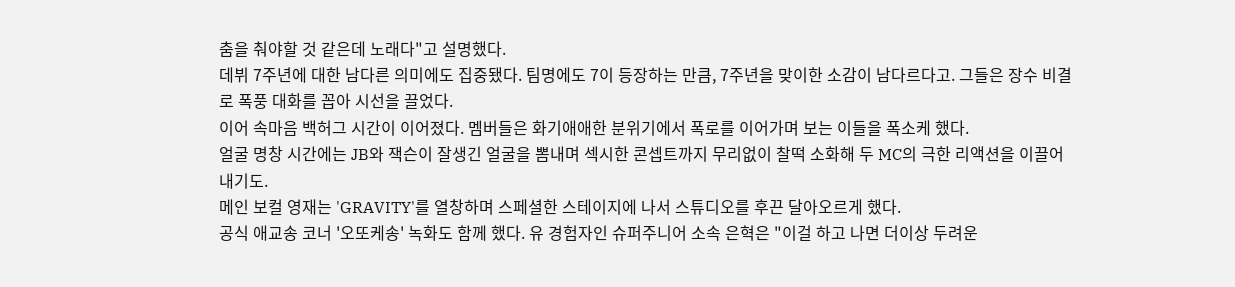춤을 춰야할 것 같은데 노래다"고 설명했다.
데뷔 7주년에 대한 남다른 의미에도 집중됐다. 팀명에도 7이 등장하는 만큼, 7주년을 맞이한 소감이 남다르다고. 그들은 장수 비결로 폭풍 대화를 꼽아 시선을 끌었다.
이어 속마음 백허그 시간이 이어졌다. 멤버들은 화기애애한 분위기에서 폭로를 이어가며 보는 이들을 폭소케 했다.
얼굴 명창 시간에는 JB와 잭슨이 잘생긴 얼굴을 뽐내며 섹시한 콘셉트까지 무리없이 찰떡 소화해 두 MC의 극한 리액션을 이끌어내기도.
메인 보컬 영재는 'GRAVITY'를 열창하며 스페셜한 스테이지에 나서 스튜디오를 후끈 달아오르게 했다.
공식 애교송 코너 '오또케송' 녹화도 함께 했다. 유 경험자인 슈퍼주니어 소속 은혁은 "이걸 하고 나면 더이상 두려운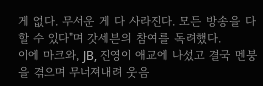게 없다. 무서운 게 다 사라진다. 모든 방송을 다 할 수 있다"며 갓세븐의 참여를 독려했다.
이에 마크와, JB, 진영이 애교에 나섰고 결국 멘붕을 겪으며 무너져내려 웃음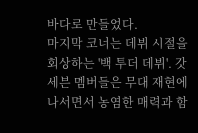바다로 만들었다.
마지막 코너는 데뷔 시절을 회상하는 '백 투더 데뷔'. 갓세븐 멤버들은 무대 재현에 나서면서 농염한 매력과 함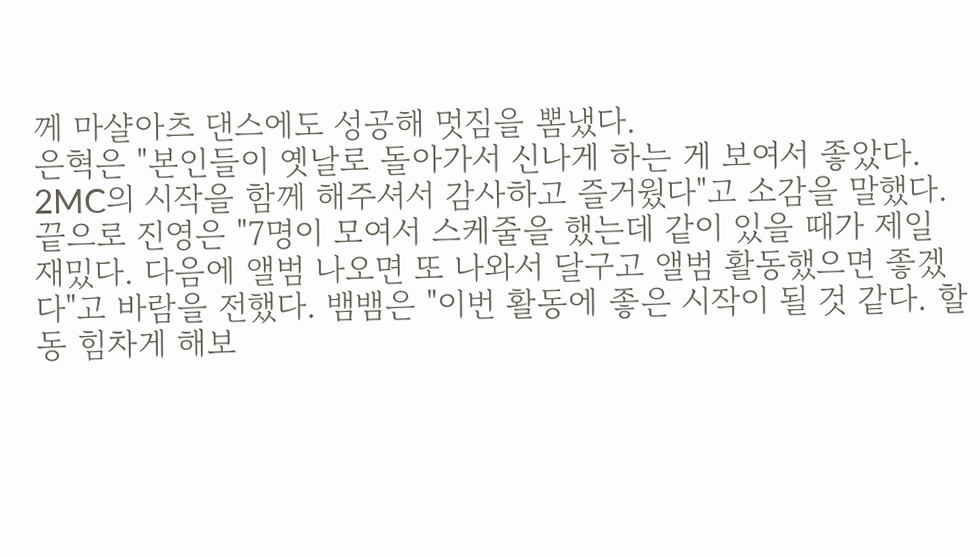께 마샬아츠 댄스에도 성공해 멋짐을 뽐냈다.
은혁은 "본인들이 옛날로 돌아가서 신나게 하는 게 보여서 좋았다. 2MC의 시작을 함께 해주셔서 감사하고 즐거웠다"고 소감을 말했다.
끝으로 진영은 "7명이 모여서 스케줄을 했는데 같이 있을 때가 제일 재밌다. 다음에 앨범 나오면 또 나와서 달구고 앨범 활동했으면 좋겠다"고 바람을 전했다. 뱀뱀은 "이번 활동에 좋은 시작이 될 것 같다. 할동 힘차게 해보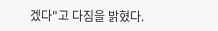겠다"고 다짐을 밝혔다.